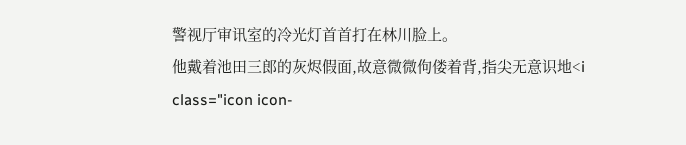警视厅审讯室的冷光灯首首打在林川脸上。
他戴着池田三郎的灰烬假面,故意微微佝偻着背,指尖无意识地<i class="icon icon-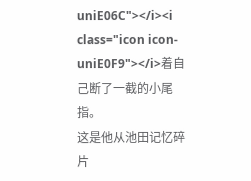uniE06C"></i><i class="icon icon-uniE0F9"></i>着自己断了一截的小尾指。
这是他从池田记忆碎片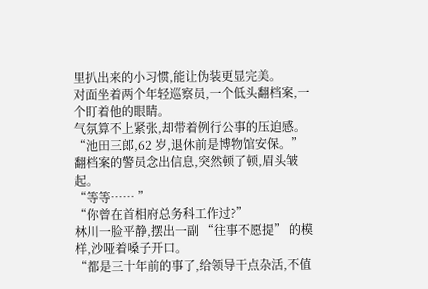里扒出来的小习惯,能让伪装更显完美。
对面坐着两个年轻巡察员,一个低头翻档案,一个盯着他的眼睛。
气氛算不上紧张,却带着例行公事的压迫感。
“池田三郎,62 岁,退休前是博物馆安保。”
翻档案的警员念出信息,突然顿了顿,眉头皱起。
“等等…… ”
“你曾在首相府总务科工作过?”
林川一脸平静,摆出一副 “往事不愿提” 的模样,沙哑着嗓子开口。
“都是三十年前的事了,给领导干点杂活,不值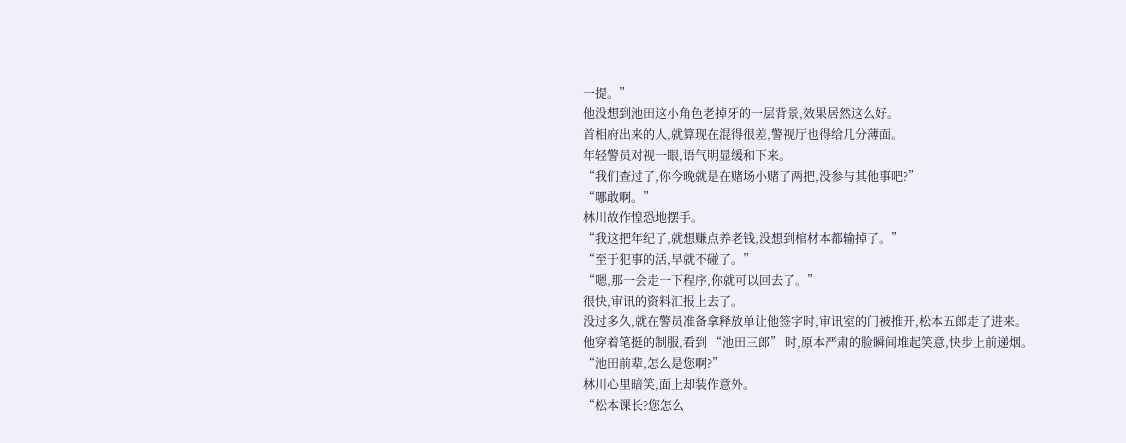一提。”
他没想到池田这小角色老掉牙的一层背景,效果居然这么好。
首相府出来的人,就算现在混得很差,警视厅也得给几分薄面。
年轻警员对视一眼,语气明显缓和下来。
“我们查过了,你今晚就是在赌场小赌了两把,没参与其他事吧?”
“哪敢啊。”
林川故作惶恐地摆手。
“我这把年纪了,就想赚点养老钱,没想到棺材本都输掉了。”
“至于犯事的活,早就不碰了。”
“嗯,那一会走一下程序,你就可以回去了。”
很快,审讯的资料汇报上去了。
没过多久,就在警员准备拿释放单让他签字时,审讯室的门被推开,松本五郎走了进来。
他穿着笔挺的制服,看到 “池田三郎” 时,原本严肃的脸瞬间堆起笑意,快步上前递烟。
“池田前辈,怎么是您啊?”
林川心里暗笑,面上却装作意外。
“松本课长?您怎么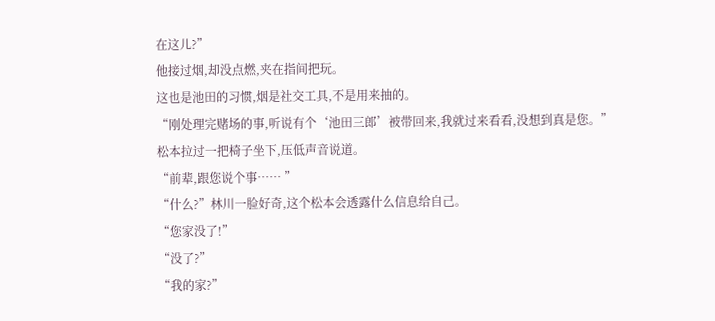在这儿?”
他接过烟,却没点燃,夹在指间把玩。
这也是池田的习惯,烟是社交工具,不是用来抽的。
“刚处理完赌场的事,听说有个‘池田三郎’被带回来,我就过来看看,没想到真是您。”
松本拉过一把椅子坐下,压低声音说道。
“前辈,跟您说个事…… ”
“什么?”林川一脸好奇,这个松本会透露什么信息给自己。
“您家没了!”
“没了?”
“我的家?”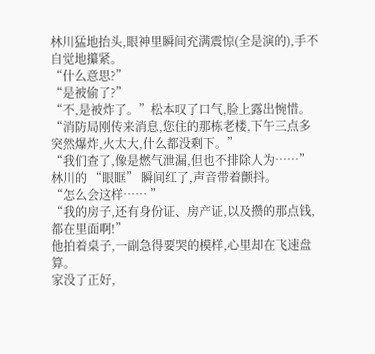林川猛地抬头,眼神里瞬间充满震惊(全是演的),手不自觉地攥紧。
“什么意思?”
“是被偷了?”
“不,是被炸了。”松本叹了口气,脸上露出惋惜。
“消防局刚传来消息,您住的那栋老楼,下午三点多突然爆炸,火太大,什么都没剩下。”
“我们查了,像是燃气泄漏,但也不排除人为……”
林川的 “眼眶” 瞬间红了,声音带着颤抖。
“怎么会这样…… ”
“我的房子,还有身份证、房产证,以及攒的那点钱,都在里面啊!”
他拍着桌子,一副急得要哭的模样,心里却在飞速盘算。
家没了正好,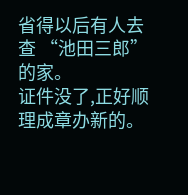省得以后有人去查 “池田三郎” 的家。
证件没了,正好顺理成章办新的。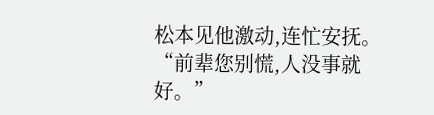松本见他激动,连忙安抚。
“前辈您别慌,人没事就好。”